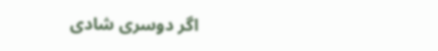اگر دوسرى شادى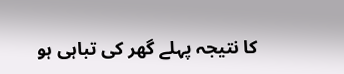كا نتيجہ پہلے گھر كى تباہى ہو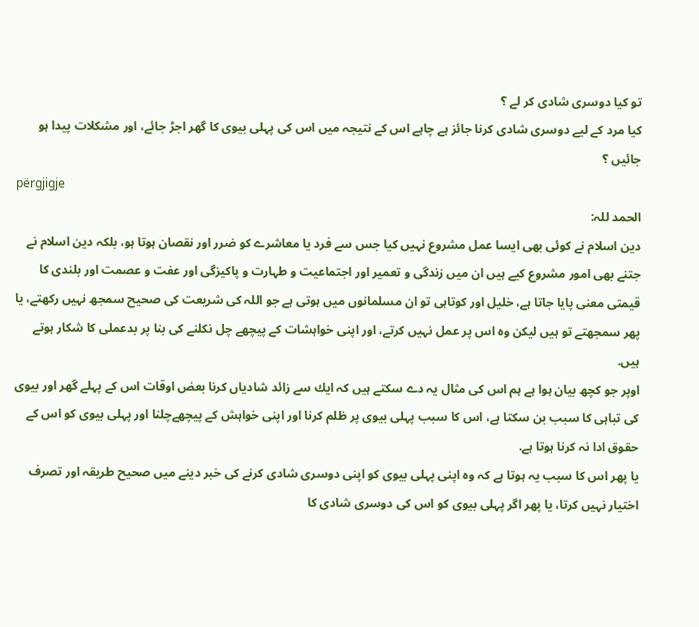تو كيا دوسرى شادى كر لے ؟
كيا مرد كے ليے دوسرى شادى كرنا جائز ہے چاہے اس كے نتيجہ ميں اس كى پہلى بيوى كا گھر اجڑ جائے، اور مشكلات پيدا ہو جائيں ؟
përgjigje
الحمد للہ:
دين اسلام نے كوئى بھى ايسا عمل مشروع نہيں كيا جس سے فرد يا معاشرے كو ضرر اور نقصان ہوتا ہو، بلكہ دين اسلام نے جتنے بھى امور مشروع كيے ہيں ان ميں زندگى و تعمير اور اجتماعيت و طہارت و پاكيزگى اور عفت و عصمت اور بلندى كا قيمتى معنى پايا جاتا ہے، خليل اور كوتاہى تو ان مسلمانوں ميں ہوتى ہے جو اللہ كى شريعت كى صحيح سمجھ نہيں ركھتے، يا پھر سمجھتے تو ہيں ليكن وہ اس پر عمل نہيں كرتے، اور اپنى خواہشات كے پيچھے چل نكلنے كى بنا پر بدعملى كا شكار ہوتے ہيں.
اوپر جو كچھ بيان ہوا ہے ہم اس كى مثال يہ دے سكتے ہيں كہ ايك سے زائد شادياں كرنا بعض اوقات اس كے پہلے گھر اور بيوى كى تباہى كا سبب بن سكتا ہے، اس كا سبب پہلى بيوى پر ظلم كرنا اور اپنى خواہش كے پيچھےچلنا اور پہلى بيوى كو اس كے حقوق ادا نہ كرنا ہوتا ہے.
يا پھر اس كا سبب يہ ہوتا ہے كہ وہ اپنى پہلى بيوى كو اپنى دوسرى شادى كرنے كى خبر دينے ميں صحيح طريقہ اور تصرف اختيار نہيں كرتا، يا پھر اگر پہلى بيوى كو اس كى دوسرى شادى كا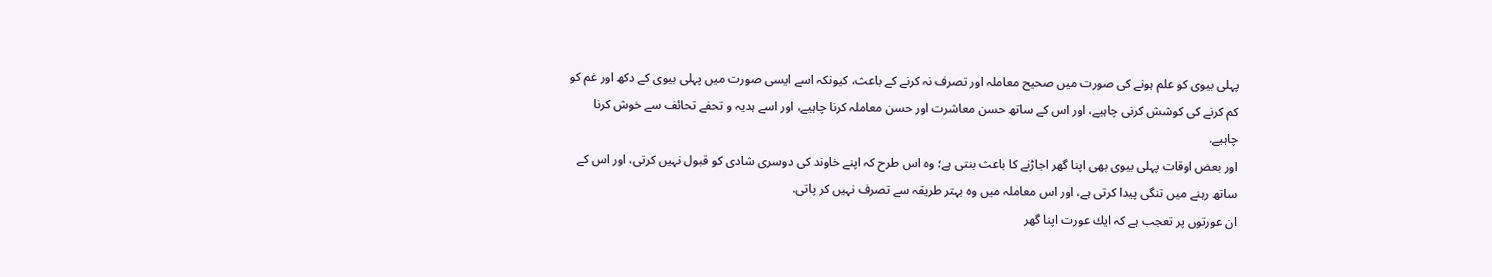پہلى بيوى كو علم ہونے كى صورت ميں صحيح معاملہ اور تصرف نہ كرنے كے باعث، كيونكہ اسے ايسى صورت ميں پہلى بيوى كے دكھ اور غم كو كم كرنے كى كوشش كرنى چاہيے، اور اس كے ساتھ حسن معاشرت اور حسن معاملہ كرنا چاہيے، اور اسے ہديہ و تحفے تحائف سے خوش كرنا چاہيے.
اور بعض اوقات پہلى بيوى بھى اپنا گھر اجاڑنے كا باعث بنتى ہے؛ وہ اس طرح كہ اپنے خاوند كى دوسرى شادى كو قبول نہيں كرتى، اور اس كے ساتھ رہنے ميں تنگى پيدا كرتى ہے، اور اس معاملہ ميں وہ بہتر طريقہ سے تصرف نہيں كر پاتى.
ان عورتوں پر تعجب ہے كہ ايك عورت اپنا گھر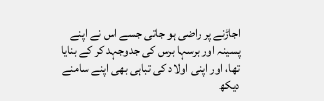اجاڑنے پر راضى ہو جاتى جسے اس نے اپنے پسينہ اور برسہا برس كى جدوجہد كر كے بنايا تھا، اور اپنى اولاد كى تباہى بھى اپنے سامنے ديكھ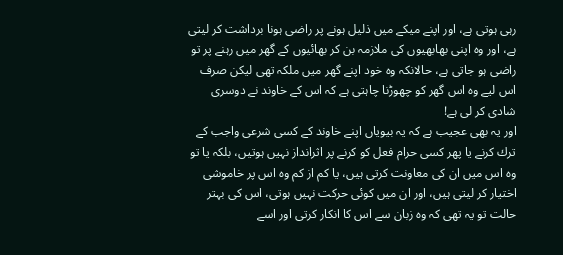رہى ہوتى ہے، اور اپنے ميكے ميں ذليل ہونے پر راضى ہونا برداشت كر ليتى ہے، اور وہ اپنى بھابھيوں كى ملازمہ بن كر بھائيوں كے گھر ميں رہنے پر تو راضى ہو جاتى ہے، حالانكہ وہ خود اپنے گھر ميں ملكہ تھى ليكن صرف اس ليے وہ اس گھر كو چھوڑنا چاہتى ہے كہ اس كے خاوند نے دوسرى شادى كر لى ہے!
اور يہ بھى عجيب ہے كہ يہ بيوياں اپنے خاوند كے كسى شرعى واجب كے ترك كرنے يا پھر كسى حرام فعل كو كرنے پر اثرانداز نہيں ہوتيں، بلكہ يا تو وہ اس ميں ان كى معاونت كرتى ہيں، يا كم از كم وہ اس پر خاموشى اختيار كر ليتى ہيں، اور ان ميں كوئى حركت نہيں ہوتى، اس كى بہتر حالت تو يہ تھى كہ وہ زبان سے اس كا انكار كرتى اور اسے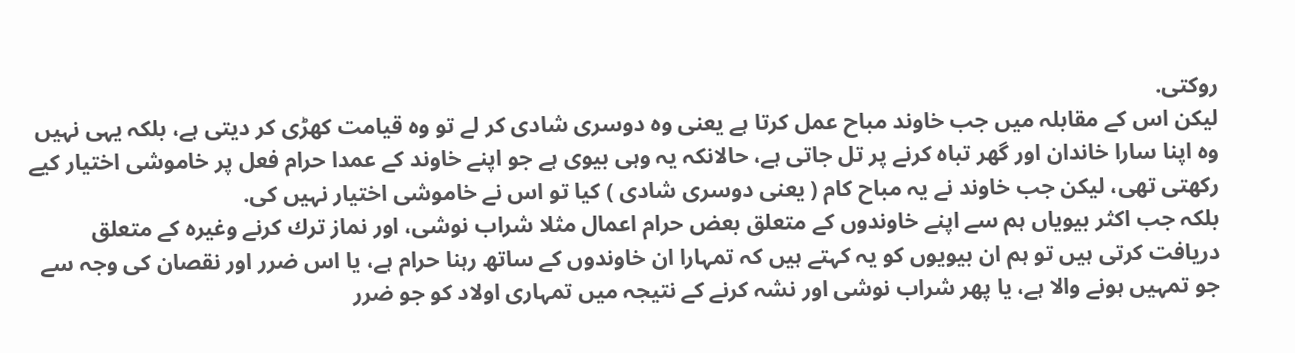روكتى.
ليكن اس كے مقابلہ ميں جب خاوند مباح عمل كرتا ہے يعنى وہ دوسرى شادى كر لے تو وہ قيامت كھڑى كر ديتى ہے، بلكہ يہى نہيں وہ اپنا سارا خاندان اور گھر تباہ كرنے پر تل جاتى ہے، حالانكہ يہ وہى بيوى ہے جو اپنے خاوند كے عمدا حرام فعل پر خاموشى اختيار كيے ركھتى تھى، ليكن جب خاوند نے يہ مباح كام ( يعنى دوسرى شادى ) كيا تو اس نے خاموشى اختيار نہيں كى.
بلكہ جب اكثر بيوياں ہم سے اپنے خاوندوں كے متعلق بعض حرام اعمال مثلا شراب نوشى، اور نماز ترك كرنے وغيرہ كے متعلق دريافت كرتى ہيں تو ہم ان بيويوں كو يہ كہتے ہيں كہ تمہارا ان خاوندوں كے ساتھ رہنا حرام ہے، يا اس ضرر اور نقصان كى وجہ سے جو تمہيں ہونے والا ہے، يا پھر شراب نوشى اور نشہ كرنے كے نتيجہ ميں تمہارى اولاد كو جو ضرر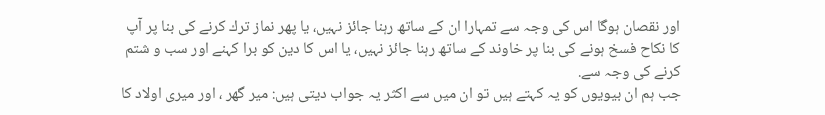اور نقصان ہوگا اس كى وجہ سے تمہارا ان كے ساتھ رہنا جائز نہيں، يا پھر نماز ترك كرنے كى بنا پر آپ كا نكاح فسخ ہونے كى بنا پر خاوند كے ساتھ رہنا جائز نہيں، يا اس كا دين كو برا كہنے اور سب و شتم كرنے كى وجہ سے.
جب ہم ان بيويوں كو يہ كہتے ہيں تو ان ميں سے اكثر يہ جواب ديتى ہيں: مير گھر ، اور ميرى اولاد كا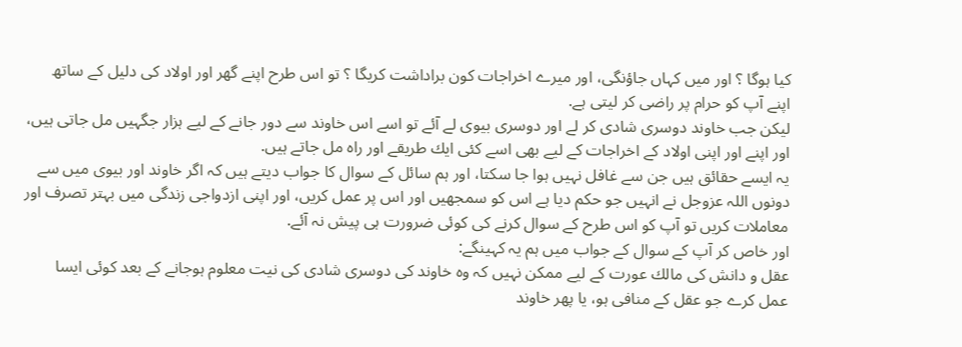كيا ہوگا ؟ اور ميں كہاں جاؤنگى، اور ميرے اخراجات كون براداشت كريگا ؟ تو اس طرح اپنے گھر اور اولاد كى دليل كے ساتھ اپنے آپ كو حرام پر راضى كر ليتى ہے.
ليكن جب خاوند دوسرى شادى كر لے اور دوسرى بيوى لے آئے تو اسے اس خاوند سے دور جانے كے ليے ہزار جگہيں مل جاتى ہيں، اور اپنے اور اپنى اولاد كے اخراجات كے ليے بھى اسے كئى ايك طريقے اور راہ مل جاتے ہيں.
يہ ايسے حقائق ہيں جن سے غافل نہيں ہوا جا سكتا، اور ہم سائل كے سوال كا جواب ديتے ہيں كہ اگر خاوند اور بيوى ميں سے دونوں اللہ عزوجل نے انہيں جو حكم ديا ہے اس كو سمجھيں اور اس پر عمل كريں، اور اپنى ازدواجى زندگى ميں بہتر تصرف اور معاملات كريں تو آپ كو اس طرح كے سوال كرنے كى كوئى ضرورت ہى پيش نہ آئے.
اور خاص كر آپ كے سوال كے جواب ميں ہم يہ كہينگے:
عقل و دانش كى مالك عورت كے ليے ممكن نہيں كہ وہ خاوند كى دوسرى شادى كى نيت معلوم ہوجانے كے بعد كوئى ايسا عمل كرے جو عقل كے منافى ہو، يا پھر خاوند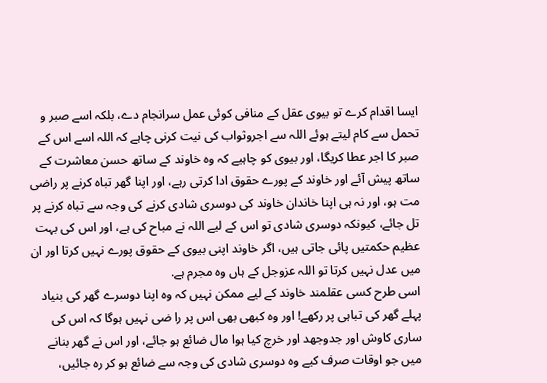ايسا اقدام كرے تو بيوى عقل كے منافى كوئى عمل سرانجام دے، بلكہ اسے صبر و تحمل سے كام ليتے ہوئے اللہ سے اجروثواب كى نيت كرنى چاہے كہ اللہ اسے اس كے صبر كا اجر عطا كريگا، اور بيوى كو چاہيے كہ وہ خاوند كے ساتھ حسن معاشرت كے ساتھ پيش آئے اور خاوند كے پورے حقوق ادا كرتى رہے، اور اپنا گھر تباہ كرنے پر راضى مت ہو، اور نہ ہى اپنا خاندان خاوند كى دوسرى شادى كرنے كى وجہ سے تباہ كرنے پر تل جائے، كيونكہ دوسرى شادى تو اس كے ليے اللہ نے مباح كى ہے، اور اس كى بہت عظيم حكمتيں پائى جاتى ہيں، اگر خاوند اپنى بيوى كے حقوق پورے نہيں كرتا اور ان ميں عدل نہيں كرتا تو اللہ عزوجل كے ہاں وہ مجرم ہے.
اسى طرح كسى عقلمند خاوند كے ليے ممكن نہيں كہ وہ اپنا دوسرے گھر كى بنياد پہلے گھر كى تباہى پر ركھے! اور وہ كبھى بھى اس پر را ضى نہيں ہوگا كہ اس كى سارى كاوش اور جدوجھد اور خرچ كيا ہوا مال ضائع ہو جائے، اور اس نے گھر بنانے ميں جو اوقات صرف كيے وہ دوسرى شادى كى وجہ سے ضائع ہو كر رہ جائيں،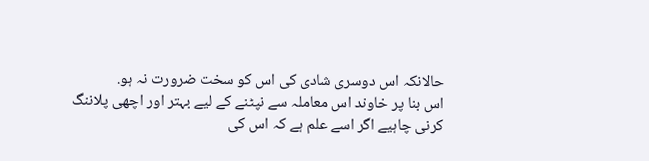حالانكہ اس دوسرى شادى كى اس كو سخت ضرورت نہ ہو.
اس بنا پر خاوند اس معاملہ سے نپٹنے كے ليے بہتر اور اچھى پلاننگ كرنى چاہيے اگر اسے علم ہے كہ اس كى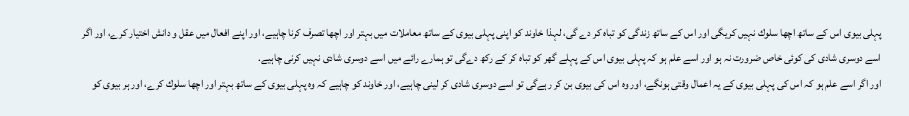پہلى بيوى اس كے ساتھ اچھا سلوك نہيں كريگى اور اس كے ساتھ زندگى كو تباہ كر دے گى، لہذا خاوند كو اپنى پہلى بيوى كے ساتھ معاملات ميں بہتر اور اچھا تصرف كرنا چاہيے، اور اپنے افعال ميں عقل و دانش اختيار كرے، اور اگر اسے دوسرى شادى كى كوئى خاص ضرورت نہ ہو اور اسے علم ہو كہ پہلى بيوى اس كے پہلے گھر كو تباہ كر كے ركھ دےگى تو ہمارے رائے ميں اسے دوسرى شادى نہيں كرنى چاہيے.
اور اگر اسے علم ہو كہ اس كى پہلى بيوى كے يہ اعمال وقتى ہونگے، اور وہ اس كى بيوى بن كر رہےگى تو اسے دوسرى شادى كر لينى چاہيے، اور خاوند كو چاہيے كہ وہ پہلى بيوى كے ساتھ بہتر اور اچھا سلوك كرے، اور ہر بيوى كو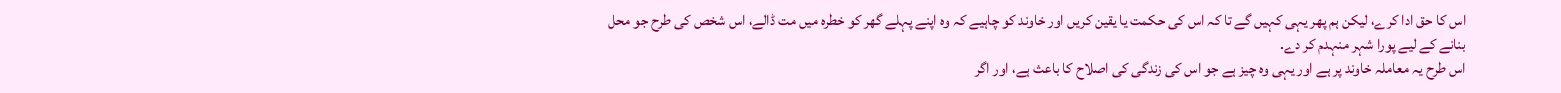اس كا حق ادا كرے، ليكن ہم پھر يہى كہيں گے تا كہ اس كى حكمت يا يقين كريں اور خاوند كو چاہيے كہ وہ اپنے پہلے گھر كو خطرہ ميں مت ڈالے، اس شخص كى طرح جو محل بنانے كے ليے پورا شہر منہدم كر دے.
اس طرح يہ معاملہ خاوند پر ہے اور يہى وہ چيز ہے جو اس كى زندگى كى اصلاح كا باعث ہے، اور اگر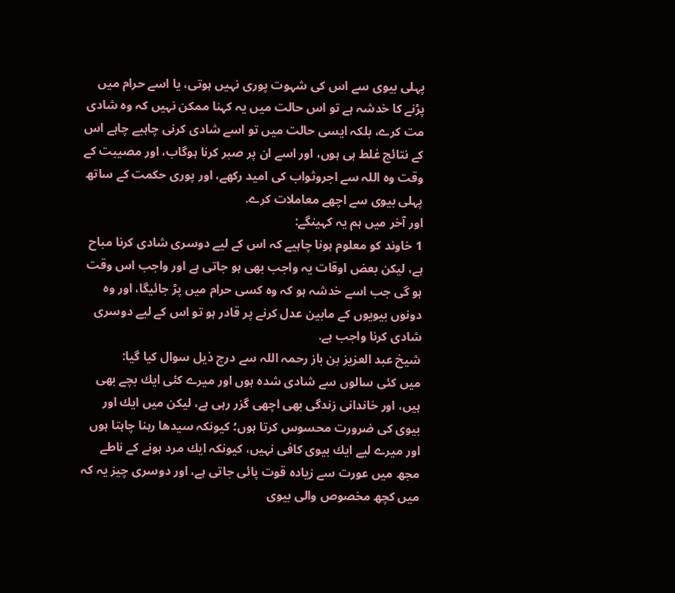پہلى بيوى سے اس كى شہوت پورى نہيں ہوتى، يا اسے حرام ميں پڑنے كا خدشہ ہے تو اس حالت ميں يہ كہنا ممكن نہيں كہ وہ شادى مت كرے، بلكہ ايسى حالت ميں تو اسے شادى كرنى چاہيے چاہے اس كے نتائج غلط ہى ہوں، اور اسے ان پر صبر كرنا ہوگاب، اور مصيبت كے وقت وہ اللہ سے اجروثواب كى اميد ركھے، اور پورى حكمت كے ساتھ پہلى بيوى سے اچھے معاملات كرے.
اور آخر ميں ہم يہ كہينگے:
1 خاوند كو معلوم ہونا چاہيے كہ اس كے ليے دوسرى شادى كرنا مباح ہے، ليكن بعض اوقات يہ واجب بھى ہو جاتى ہے اور واجب اس وقت ہو گى جب اسے خدشہ ہو كہ وہ كسى حرام ميں پڑ جائيگا، اور وہ دونوں بيويوں كے مابين عدل كرنے پر قادر ہو تو اس كے ليے دوسرى شادى كرنا واجب ہے.
شيخ عبد العزيز بن باز رحمہ اللہ سے درج ذيل سوال كيا گيا:
ميں كئى سالوں سے شادى شدہ ہوں اور ميرے كئى ايك بچے بھى ہيں، اور خاندانى زندگى بھى اچھى گزر رہى ہے، ليكن ميں ايك اور بيوى كى ضرورت محسوس كرتا ہوں؛ كيونكہ سيدھا رہنا چاہتا ہوں اور ميرے ليے ايك بيوى كافى نہيں، كيونكہ ايك مرد ہونے كے ناطے مجھ ميں عورت سے زيادہ قوت پائى جاتى ہے، اور دوسرى چيز يہ كہ ميں كچھ مخصوص والى بيوى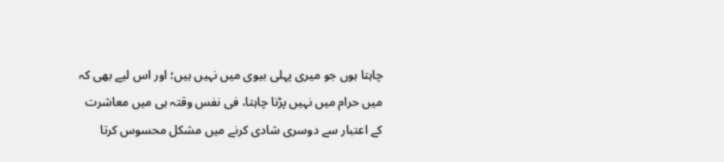چاہتا ہوں جو ميرى پہلى بيوى ميں نہيں ہيں؛ اور اس ليے بھى كہ ميں حرام ميں نہيں پڑنا چاہتا، فى نفس وقتہ ہى ميں معاشرت كے اعتبار سے دوسرى شادى كرنے ميں مشكل محسوس كرتا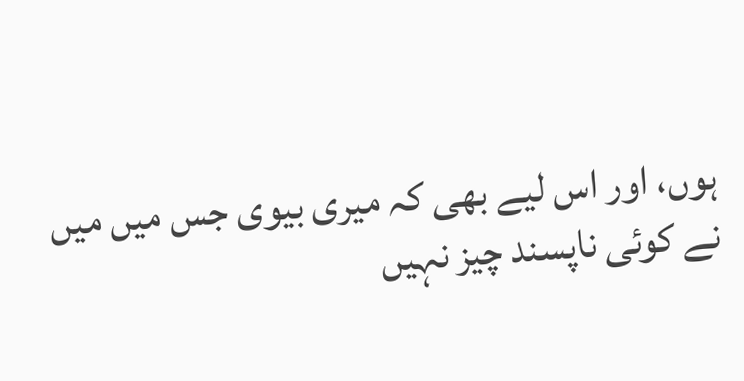ہوں، اور اس ليے بھى كہ ميرى بيوى جس ميں ميں نے كوئى ناپسند چيز نہيں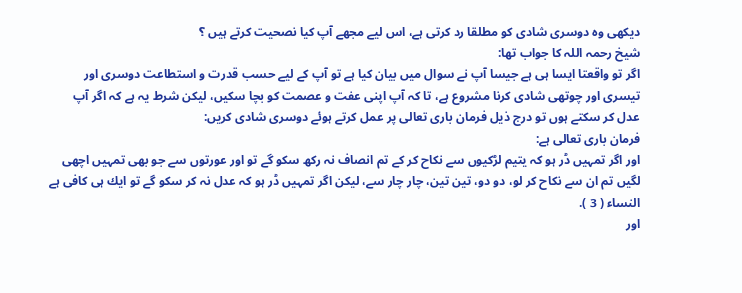ديكھى وہ دوسرى شادى كو مطلقا رد كرتى ہے، اس ليے مجھے آپ كيا نصحيت كرتے ہيں ؟
شيخ رحمہ اللہ كا جواب تھا:
اگر تو واقعتا ايسا ہى ہے جيسا آپ نے سوال ميں بيان كيا ہے تو آپ كے ليے حسب قدرت و استطاعت دوسرى اور تيسرى اور چوتھى شادى كرنا مشروع ہے، تا كہ آپ اپنى عفت و عصمت كو بچا سكيں، ليكن شرط يہ ہے كہ اگر آپ عدل كر سكتے ہوں تو درج ذيل فرمان بارى تعالى پر عمل كرتے ہوئے دوسرى شادى كريں:
فرمان بارى تعالى ہے:
اور اگر تمہيں ڈر ہو كہ يتيم لڑكيوں سے نكاح كر كے تم انصاف نہ ركھ سكو گے تو اور عورتوں سے جو بھى تمہيں اچھى لگيں تم ان سے نكاح كر لو، دو دو، تين تين، چار چار سے، ليكن اگر تمہيں ڈر ہو كہ عدل نہ كر سكو گے تو ايك ہى كافى ہے النساء ( 3 ).
اور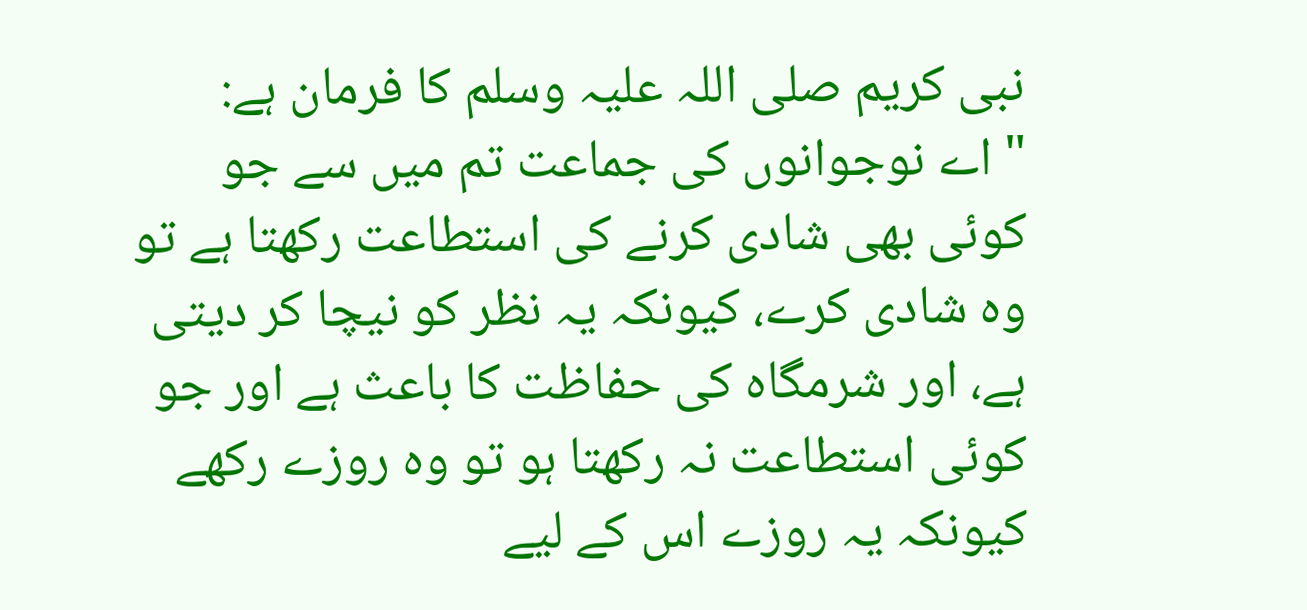نبى كريم صلى اللہ عليہ وسلم كا فرمان ہے:
" اے نوجوانوں كى جماعت تم ميں سے جو كوئى بھى شادى كرنے كى استطاعت ركھتا ہے تو وہ شادى كرے، كيونكہ يہ نظر كو نيچا كر ديتى ہے، اور شرمگاہ كى حفاظت كا باعث ہے اور جو كوئى استطاعت نہ ركھتا ہو تو وہ روزے ركھے كيونكہ يہ روزے اس كے ليے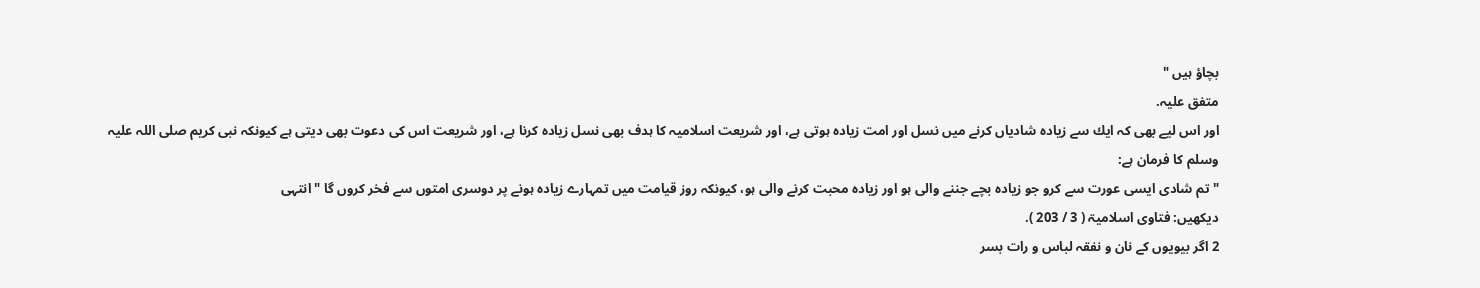بچاؤ ہيں "
متفق عليہ.
اور اس ليے بھى كہ ايك سے زيادہ شادياں كرنے ميں نسل اور امت زيادہ ہوتى ہے، اور شريعت اسلاميہ كا ہدف بھى نسل زيادہ كرنا ہے، اور شريعت اس كى دعوت بھى ديتى ہے كيونكہ نبى كريم صلى اللہ عليہ وسلم كا فرمان ہے:
" تم شادى ايسى عورت سے كرو جو زيادہ بچے جننے والى ہو اور زيادہ محبت كرنے والى ہو، كيونكہ روز قيامت ميں تمہارے زيادہ ہونے پر دوسرى امتوں سے فخر كروں گا " انتہى
ديكھيں: فتاوى اسلاميۃ ( 3 / 203 ).
2 اگر بيويوں كے نان و نفقہ لباس و رات بسر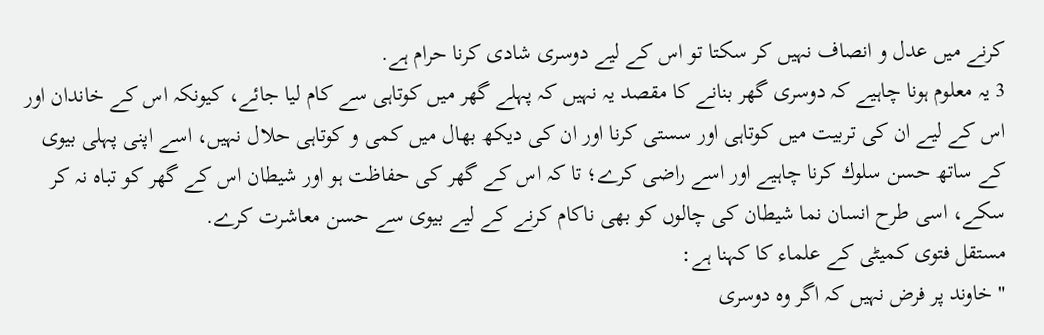كرنے ميں عدل و انصاف نہيں كر سكتا تو اس كے ليے دوسرى شادى كرنا حرام ہے.
3 يہ معلوم ہونا چاہيے كہ دوسرى گھر بنانے كا مقصد يہ نہيں كہ پہلے گھر ميں كوتاہى سے كام ليا جائے، كيونكہ اس كے خاندان اور اس كے ليے ان كى تربيت ميں كوتاہى اور سستى كرنا اور ان كى ديكھ بھال ميں كمى و كوتاہى حلال نہيں، اسے اپنى پہلى بيوى كے ساتھ حسن سلوك كرنا چاہيے اور اسے راضى كرے؛ تا كہ اس كے گھر كى حفاظت ہو اور شيطان اس كے گھر كو تباہ نہ كر سكے، اسى طرح انسان نما شيطان كى چالوں كو بھى ناكام كرنے كے ليے بيوى سے حسن معاشرت كرے.
مستقل فتوى كميٹى كے علماء كا كہنا ہے:
" خاوند پر فرض نہيں كہ اگر وہ دوسرى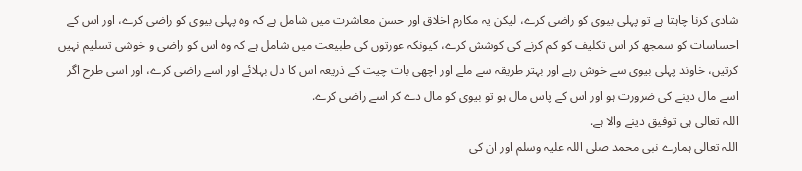شادى كرنا چاہتا ہے تو پہلى بيوى كو راضى كرے، ليكن يہ مكارم اخلاق اور حسن معاشرت ميں شامل ہے كہ وہ پہلى بيوى كو راضى كرے، اور اس كے احساسات كو سمجھ كر اس تكليف كو كم كرنے كى كوشش كرے، كيونكہ عورتوں كى طبيعت ميں شامل ہے كہ وہ اس كو راضى و خوشى تسليم نہيں كرتيں، خاوند پہلى بيوى سے خوش رہے اور بہتر طريقہ سے ملے اور اچھى بات چيت كے ذريعہ اس كا دل بہلائے اور اسے راضى كرے، اور اسى طرح اگر اسے مال دينے كى ضرورت ہو اور اس كے پاس مال ہو تو بيوى كو مال دے كر اسے راضى كرے.
اللہ تعالى ہى توفيق دينے والا ہے.
اللہ تعالى ہمارے نبى محمد صلى اللہ عليہ وسلم اور ان كى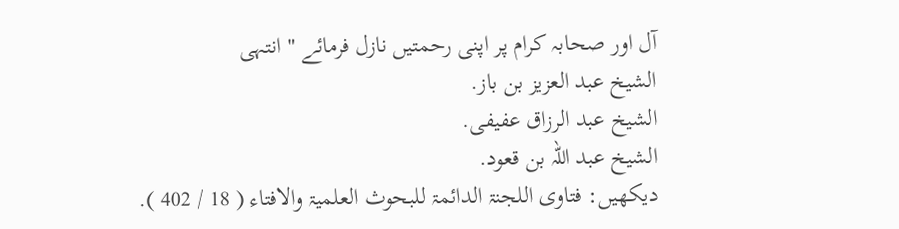آل اور صحابہ كرام پر اپنى رحمتيں نازل فرمائے " انتہى
الشيخ عبد العزيز بن باز.
الشيخ عبد الرزاق عفيفى.
الشيخ عبد اللہ بن قعود.
ديكھيں: فتاوى اللجنۃ الدائمۃ للبحوث العلميۃ والافتاء ( 18 / 402 ).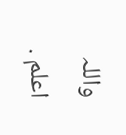واللہ اعلم .